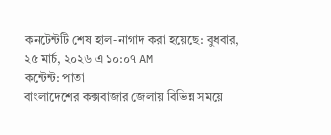কনটেন্টটি শেষ হাল-নাগাদ করা হয়েছে: বুধবার, ২৫ মার্চ, ২০২৬ এ ১০:০৭ AM
কন্টেন্ট: পাতা
বাংলাদেশের কক্সবাজার জেলায় বিভিন্ন সময়ে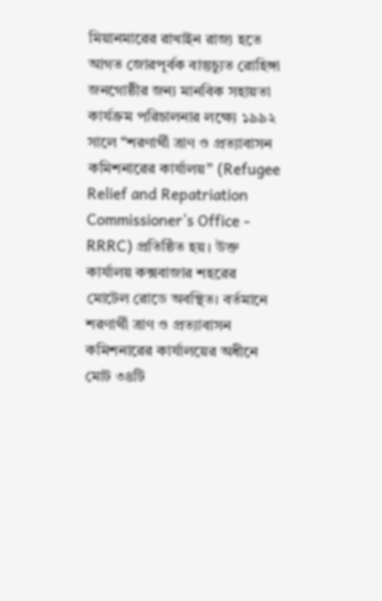মিয়ানমারের রাখাইন রাজ্য হতে আগত জোরপূর্বক বাস্তুচ্যুত রোহিঙ্গা জনগোষ্ঠীর জন্য মানবিক সহায়তা কার্যক্রম পরিচালনার লক্ষ্যে ১৯৯২ সালে “শরণার্থী ত্রাণ ও প্রত্যাবাসন কমিশনারের কার্যালয়” (Refugee Relief and Repatriation Commissioner’s Office - RRRC) প্রতিষ্ঠিত হয়। উক্ত কার্যালয় কক্সবাজার শহরের মোটেল রোডে অবস্থিত। বর্তমানে শরণার্থী ত্রাণ ও প্রত্যাবাসন কমিশনারের কার্যালয়ের অধীনে মোট ৩৪টি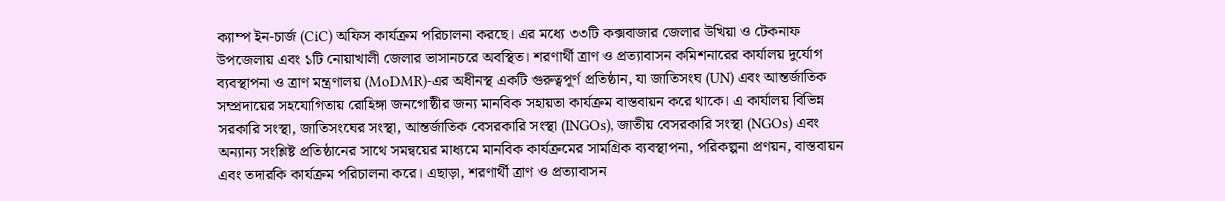ক্যাম্প ইন-চার্জ (CiC) অফিস কার্যক্রম পরিচালনা করছে। এর মধ্যে ৩৩টি কক্সবাজার জেলার উখিয়া ও টেকনাফ উপজেলায় এবং ১টি নোয়াখালী জেলার ভাসানচরে অবস্থিত। শরণার্থী ত্রাণ ও প্রত্যাবাসন কমিশনারের কার্যালয় দুর্যোগ ব্যবস্থাপনা ও ত্রাণ মন্ত্রণালয় (MoDMR)-এর অধীনস্থ একটি গুরুত্বপূর্ণ প্রতিষ্ঠান, যা জাতিসংঘ (UN) এবং আন্তর্জাতিক সম্প্রদায়ের সহযোগিতায় রোহিঙ্গা জনগোষ্ঠীর জন্য মানবিক সহায়তা কার্যক্রম বাস্তবায়ন করে থাকে। এ কার্যালয় বিভিন্ন সরকারি সংস্থা, জাতিসংঘের সংস্থা, আন্তর্জাতিক বেসরকারি সংস্থা (INGOs), জাতীয় বেসরকারি সংস্থা (NGOs) এবং অন্যান্য সংশ্লিষ্ট প্রতিষ্ঠানের সাথে সমন্বয়ের মাধ্যমে মানবিক কার্যক্রমের সামগ্রিক ব্যবস্থাপনা, পরিকল্পনা প্রণয়ন, বাস্তবায়ন এবং তদারকি কার্যক্রম পরিচালনা করে। এছাড়া, শরণার্থী ত্রাণ ও প্রত্যাবাসন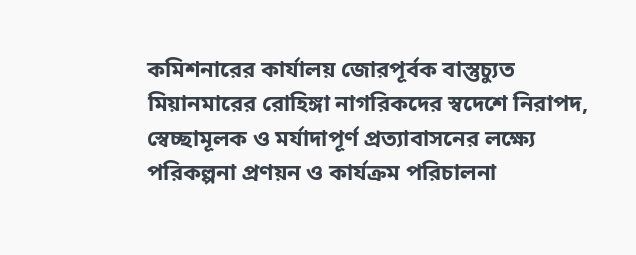কমিশনারের কার্যালয় জোরপূর্বক বাস্তুচ্যুত মিয়ানমারের রোহিঙ্গা নাগরিকদের স্বদেশে নিরাপদ, স্বেচ্ছামূলক ও মর্যাদাপূর্ণ প্রত্যাবাসনের লক্ষ্যে পরিকল্পনা প্রণয়ন ও কার্যক্রম পরিচালনা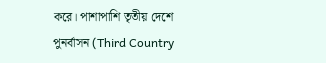করে। পাশাপাশি তৃতীয় দেশে পুনর্বাসন (Third Country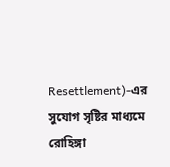Resettlement)-এর সুযোগ সৃষ্টির মাধ্যমে রোহিঙ্গা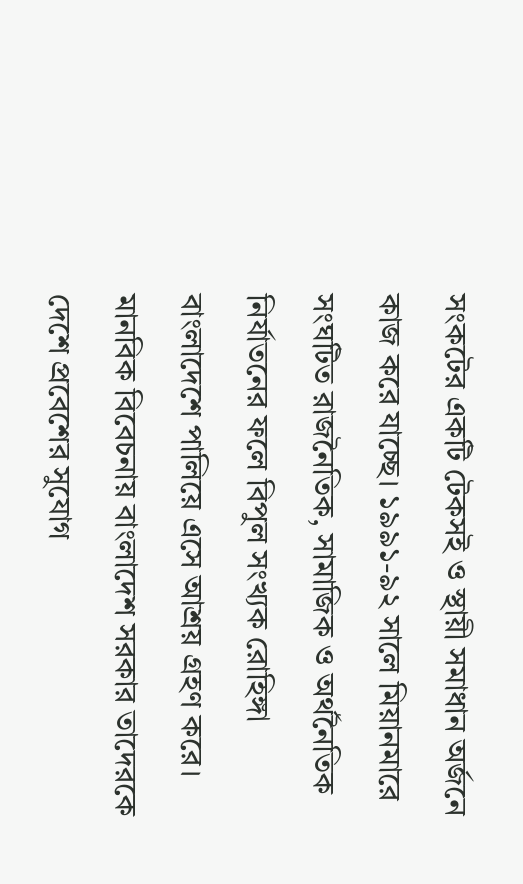সংকটের একটি টেকসই ও স্থায়ী সমাধান অর্জনে কাজ করে যাচ্ছে। ১৯৯১-৯২ সালে মিয়ানমারে সংঘটিত রাজনৈতিক, সামাজিক ও অর্থনৈতিক নির্যাতনের ফলে বিপুল সংখ্যক রোহিঙ্গা বাংলাদেশে পালিয়ে এসে আশ্রয় গ্রহণ করে। মানবিক বিবেচনায় বাংলাদেশ সরকার তাদেরকে দেশে প্রবেশের সুযোগ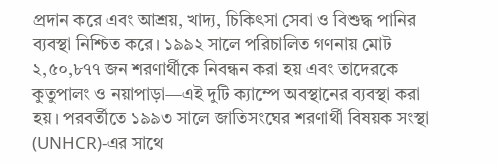প্রদান করে এবং আশ্রয়, খাদ্য, চিকিৎসা সেবা ও বিশুদ্ধ পানির ব্যবস্থা নিশ্চিত করে। ১৯৯২ সালে পরিচালিত গণনায় মোট ২,৫০,৮৭৭ জন শরণার্থীকে নিবন্ধন করা হয় এবং তাদেরকে কুতুপালং ও নয়াপাড়া—এই দুটি ক্যাম্পে অবস্থানের ব্যবস্থা করা হয়। পরবর্তীতে ১৯৯৩ সালে জাতিসংঘের শরণার্থী বিষয়ক সংস্থা (UNHCR)-এর সাথে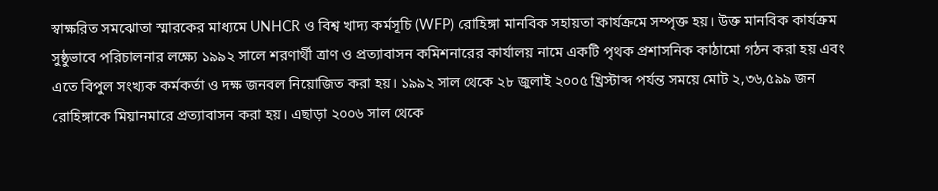স্বাক্ষরিত সমঝোতা স্মারকের মাধ্যমে UNHCR ও বিশ্ব খাদ্য কর্মসূচি (WFP) রোহিঙ্গা মানবিক সহায়তা কার্যক্রমে সম্পৃক্ত হয়। উক্ত মানবিক কার্যক্রম সুষ্ঠুভাবে পরিচালনার লক্ষ্যে ১৯৯২ সালে শরণার্থী ত্রাণ ও প্রত্যাবাসন কমিশনারের কার্যালয় নামে একটি পৃথক প্রশাসনিক কাঠামো গঠন করা হয় এবং এতে বিপুল সংখ্যক কর্মকর্তা ও দক্ষ জনবল নিয়োজিত করা হয়। ১৯৯২ সাল থেকে ২৮ জুলাই ২০০৫ খ্রিস্টাব্দ পর্যন্ত সময়ে মোট ২,৩৬,৫৯৯ জন রোহিঙ্গাকে মিয়ানমারে প্রত্যাবাসন করা হয়। এছাড়া ২০০৬ সাল থেকে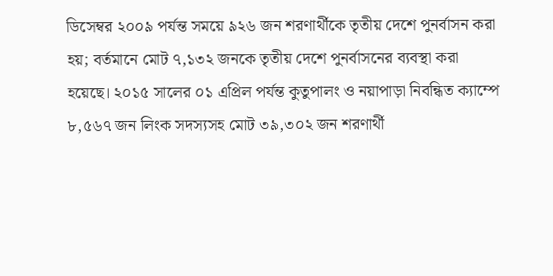ডিসেম্বর ২০০৯ পর্যন্ত সময়ে ৯২৬ জন শরণার্থীকে তৃতীয় দেশে পুনর্বাসন করা হয়; বর্তমানে মোট ৭,১৩২ জনকে তৃতীয় দেশে পুনর্বাসনের ব্যবস্থা করা হয়েছে। ২০১৫ সালের ০১ এপ্রিল পর্যন্ত কুতুপালং ও নয়াপাড়া নিবন্ধিত ক্যাম্পে ৮,৫৬৭ জন লিংক সদস্যসহ মোট ৩৯,৩০২ জন শরণার্থী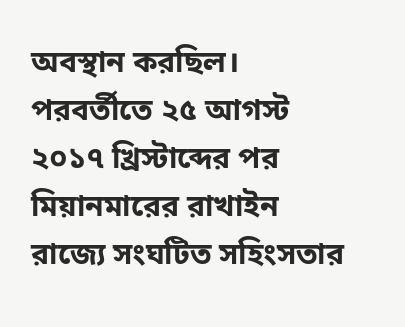অবস্থান করছিল। পরবর্তীতে ২৫ আগস্ট ২০১৭ খ্রিস্টাব্দের পর মিয়ানমারের রাখাইন রাজ্যে সংঘটিত সহিংসতার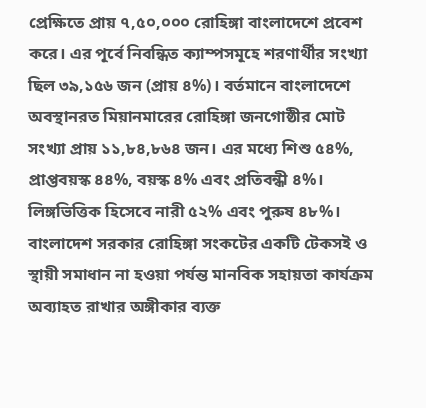প্রেক্ষিতে প্রায় ৭,৫০,০০০ রোহিঙ্গা বাংলাদেশে প্রবেশ করে। এর পূর্বে নিবন্ধিত ক্যাম্পসমূহে শরণার্থীর সংখ্যা ছিল ৩৯,১৫৬ জন (প্রায় ৪%)। বর্তমানে বাংলাদেশে অবস্থানরত মিয়ানমারের রোহিঙ্গা জনগোষ্ঠীর মোট সংখ্যা প্রায় ১১,৮৪,৮৬৪ জন। এর মধ্যে শিশু ৫৪%, প্রাপ্তবয়স্ক ৪৪%, বয়স্ক ৪% এবং প্রতিবন্ধী ৪%। লিঙ্গভিত্তিক হিসেবে নারী ৫২% এবং পুরুষ ৪৮%। বাংলাদেশ সরকার রোহিঙ্গা সংকটের একটি টেকসই ও স্থায়ী সমাধান না হওয়া পর্যন্ত মানবিক সহায়তা কার্যক্রম অব্যাহত রাখার অঙ্গীকার ব্যক্ত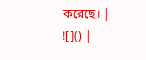করেছে। |
![]() |